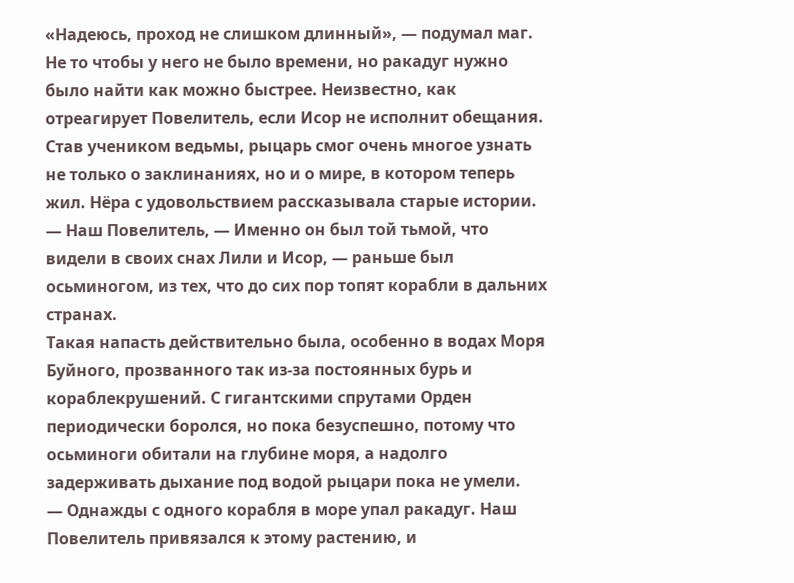«Надеюсь, проход не слишком длинный», — подумал маг.
Не то чтобы у него не было времени, но ракадуг нужно было найти как можно быстрее. Неизвестно, как отреагирует Повелитель, если Исор не исполнит обещания.
Став учеником ведьмы, рыцарь смог очень многое узнать не только о заклинаниях, но и о мире, в котором теперь жил. Нёра с удовольствием рассказывала старые истории.
— Наш Повелитель, — Именно он был той тьмой, что видели в своих снах Лили и Исор, — раньше был осьминогом, из тех, что до сих пор топят корабли в дальних странах.
Такая напасть действительно была, особенно в водах Моря Буйного, прозванного так из-за постоянных бурь и кораблекрушений. С гигантскими спрутами Орден периодически боролся, но пока безуспешно, потому что осьминоги обитали на глубине моря, а надолго задерживать дыхание под водой рыцари пока не умели.
— Однажды с одного корабля в море упал ракадуг. Наш Повелитель привязался к этому растению, и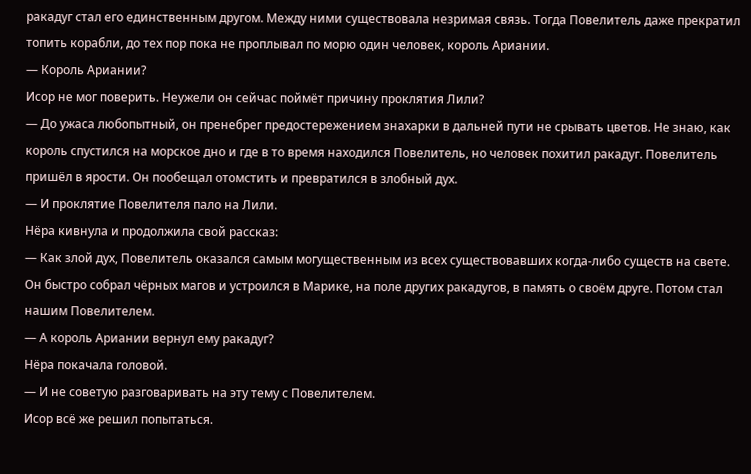ракадуг стал его единственным другом. Между ними существовала незримая связь. Тогда Повелитель даже прекратил топить корабли, до тех пор пока не проплывал по морю один человек, король Ариании.
— Король Ариании?
Исор не мог поверить. Неужели он сейчас поймёт причину проклятия Лили?
— До ужаса любопытный, он пренебрег предостережением знахарки в дальней пути не срывать цветов. Не знаю, как король спустился на морское дно и где в то время находился Повелитель, но человек похитил ракадуг. Повелитель пришёл в ярости. Он пообещал отомстить и превратился в злобный дух.
— И проклятие Повелителя пало на Лили.
Нёра кивнула и продолжила свой рассказ:
— Как злой дух, Повелитель оказался самым могущественным из всех существовавших когда-либо существ на свете. Он быстро собрал чёрных магов и устроился в Марике, на поле других ракадугов, в память о своём друге. Потом стал нашим Повелителем.
— А король Ариании вернул ему ракадуг?
Нёра покачала головой.
— И не советую разговаривать на эту тему с Повелителем.
Исор всё же решил попытаться.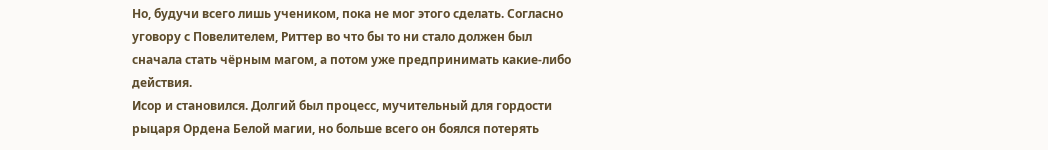Но, будучи всего лишь учеником, пока не мог этого сделать. Согласно уговору с Повелителем, Риттер во что бы то ни стало должен был сначала стать чёрным магом, а потом уже предпринимать какие-либо действия.
Исор и становился. Долгий был процесс, мучительный для гордости рыцаря Ордена Белой магии, но больше всего он боялся потерять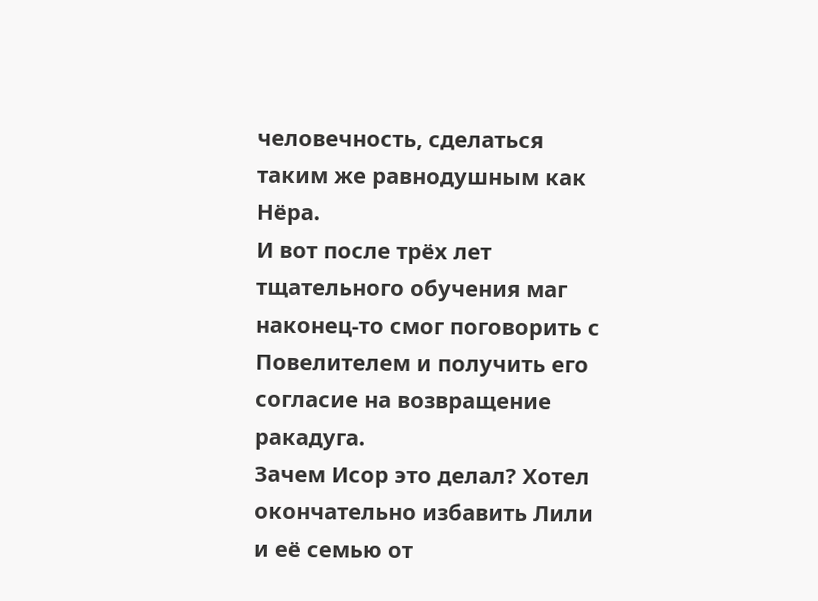человечность, сделаться таким же равнодушным как Нёра.
И вот после трёх лет тщательного обучения маг наконец-то смог поговорить с Повелителем и получить его согласие на возвращение ракадуга.
Зачем Исор это делал? Хотел окончательно избавить Лили и её семью от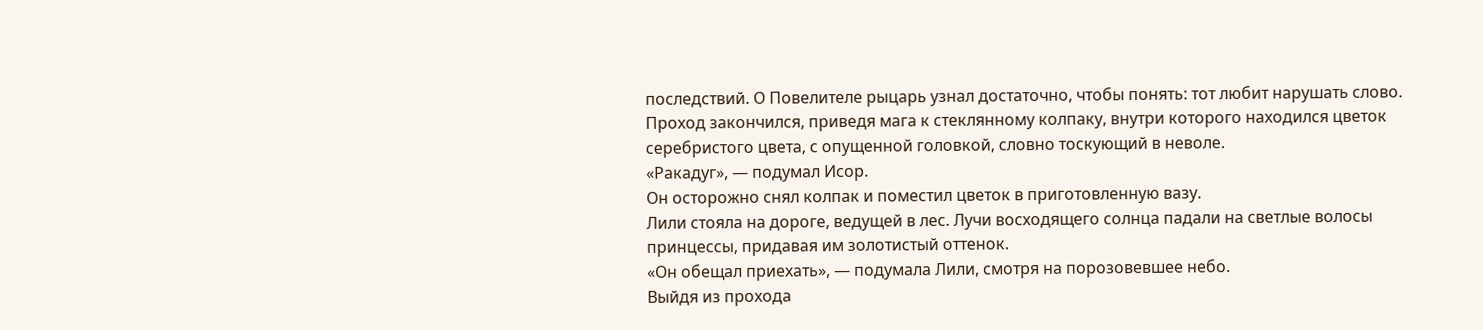последствий. О Повелителе рыцарь узнал достаточно, чтобы понять: тот любит нарушать слово.
Проход закончился, приведя мага к стеклянному колпаку, внутри которого находился цветок серебристого цвета, с опущенной головкой, словно тоскующий в неволе.
«Ракадуг», — подумал Исор.
Он осторожно снял колпак и поместил цветок в приготовленную вазу.
Лили стояла на дороге, ведущей в лес. Лучи восходящего солнца падали на светлые волосы принцессы, придавая им золотистый оттенок.
«Он обещал приехать», — подумала Лили, смотря на порозовевшее небо.
Выйдя из прохода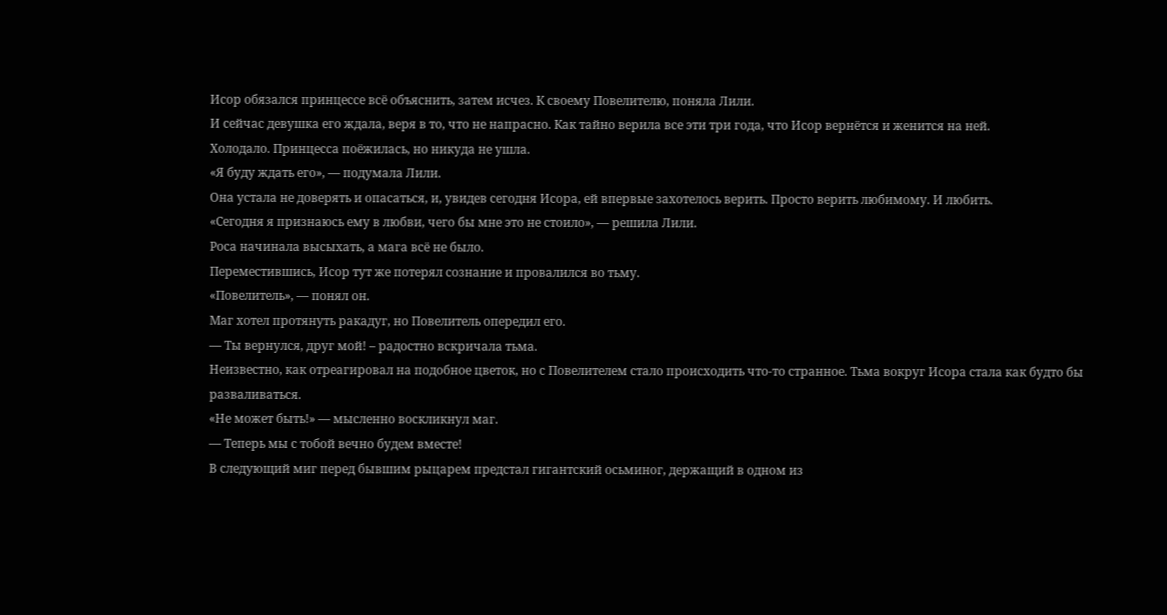Исор обязался принцессе всё объяснить, затем исчез. К своему Повелителю, поняла Лили.
И сейчас девушка его ждала, веря в то, что не напрасно. Как тайно верила все эти три года, что Исор вернётся и женится на ней.
Холодало. Принцесса поёжилась, но никуда не ушла.
«Я буду ждать его», — подумала Лили.
Она устала не доверять и опасаться, и, увидев сегодня Исора, ей впервые захотелось верить. Просто верить любимому. И любить.
«Сегодня я признаюсь ему в любви, чего бы мне это не стоило», — решила Лили.
Роса начинала высыхать, а мага всё не было.
Переместившись, Исор тут же потерял сознание и провалился во тьму.
«Повелитель», — понял он.
Маг хотел протянуть ракадуг, но Повелитель опередил его.
— Ты вернулся, друг мой! – радостно вскричала тьма.
Неизвестно, как отреагировал на подобное цветок, но с Повелителем стало происходить что-то странное. Тьма вокруг Исора стала как будто бы разваливаться.
«Не может быть!» — мысленно воскликнул маг.
— Теперь мы с тобой вечно будем вместе!
В следующий миг перед бывшим рыцарем предстал гигантский осьминог, держащий в одном из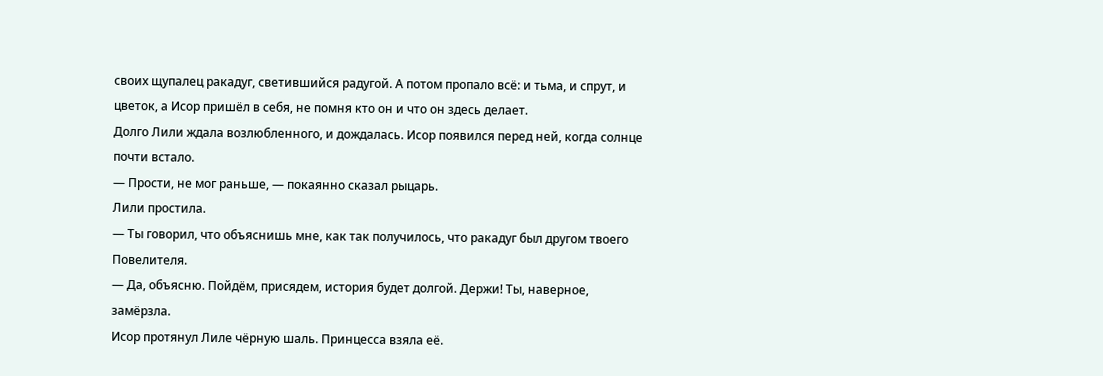своих щупалец ракадуг, светившийся радугой. А потом пропало всё: и тьма, и спрут, и цветок, а Исор пришёл в себя, не помня кто он и что он здесь делает.
Долго Лили ждала возлюбленного, и дождалась. Исор появился перед ней, когда солнце почти встало.
— Прости, не мог раньше, — покаянно сказал рыцарь.
Лили простила.
— Ты говорил, что объяснишь мне, как так получилось, что ракадуг был другом твоего Повелителя.
— Да, объясню. Пойдём, присядем, история будет долгой. Держи! Ты, наверное, замёрзла.
Исор протянул Лиле чёрную шаль. Принцесса взяла её.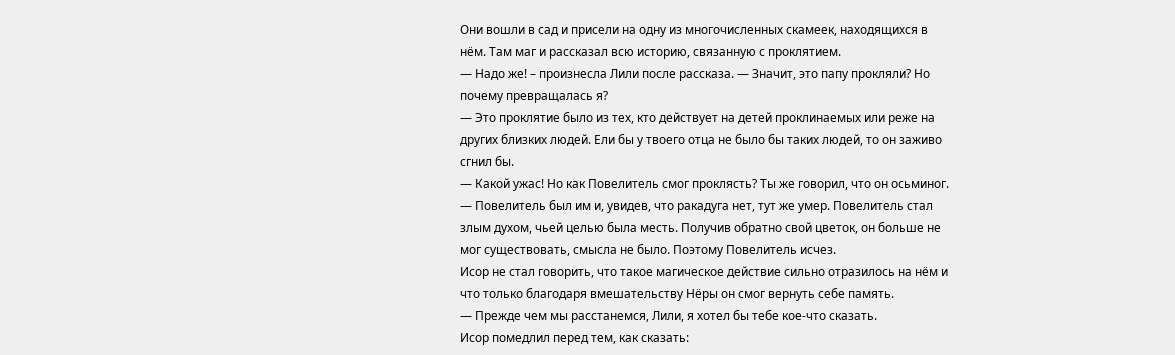Они вошли в сад и присели на одну из многочисленных скамеек, находящихся в нём. Там маг и рассказал всю историю, связанную с проклятием.
— Надо же! – произнесла Лили после рассказа. — Значит, это папу прокляли? Но почему превращалась я?
— Это проклятие было из тех, кто действует на детей проклинаемых или реже на других близких людей. Ели бы у твоего отца не было бы таких людей, то он заживо сгнил бы.
— Какой ужас! Но как Повелитель смог проклясть? Ты же говорил, что он осьминог.
— Повелитель был им и, увидев, что ракадуга нет, тут же умер. Повелитель стал злым духом, чьей целью была месть. Получив обратно свой цветок, он больше не мог существовать, смысла не было. Поэтому Повелитель исчез.
Исор не стал говорить, что такое магическое действие сильно отразилось на нём и что только благодаря вмешательству Нёры он смог вернуть себе память.
— Прежде чем мы расстанемся, Лили, я хотел бы тебе кое-что сказать.
Исор помедлил перед тем, как сказать: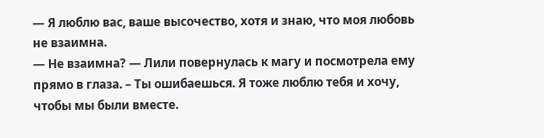— Я люблю вас, ваше высочество, хотя и знаю, что моя любовь не взаимна.
— Не взаимна? — Лили повернулась к магу и посмотрела ему прямо в глаза. – Ты ошибаешься. Я тоже люблю тебя и хочу, чтобы мы были вместе.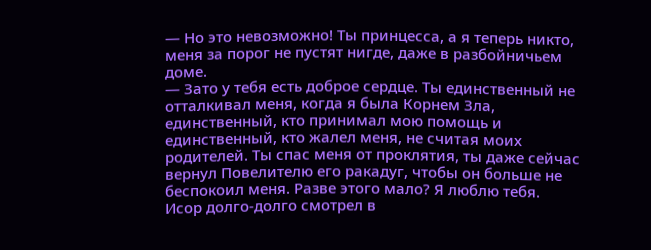— Но это невозможно! Ты принцесса, а я теперь никто, меня за порог не пустят нигде, даже в разбойничьем доме.
— Зато у тебя есть доброе сердце. Ты единственный не отталкивал меня, когда я была Корнем Зла, единственный, кто принимал мою помощь и единственный, кто жалел меня, не считая моих родителей. Ты спас меня от проклятия, ты даже сейчас вернул Повелителю его ракадуг, чтобы он больше не беспокоил меня. Разве этого мало? Я люблю тебя.
Исор долго-долго смотрел в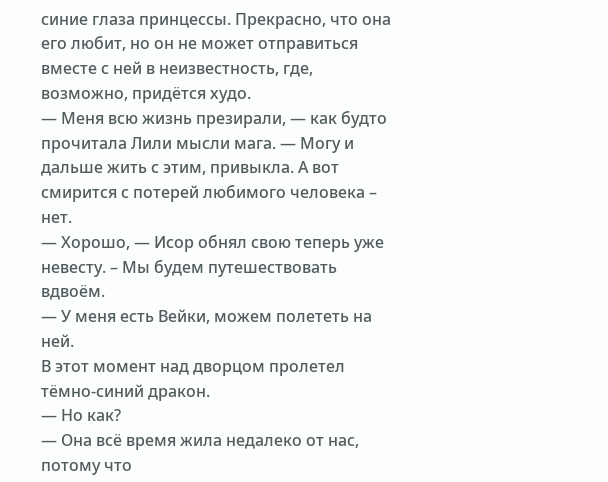синие глаза принцессы. Прекрасно, что она его любит, но он не может отправиться вместе с ней в неизвестность, где, возможно, придётся худо.
— Меня всю жизнь презирали, — как будто прочитала Лили мысли мага. — Могу и дальше жить с этим, привыкла. А вот смирится с потерей любимого человека – нет.
— Хорошо, — Исор обнял свою теперь уже невесту. – Мы будем путешествовать вдвоём.
— У меня есть Вейки, можем полететь на ней.
В этот момент над дворцом пролетел тёмно-синий дракон.
— Но как?
— Она всё время жила недалеко от нас, потому что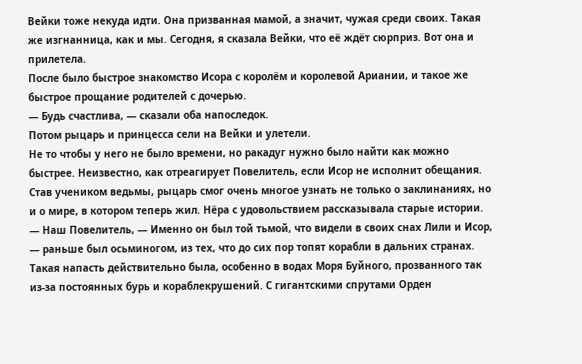Вейки тоже некуда идти. Она призванная мамой, а значит, чужая среди своих. Такая же изгнанница, как и мы. Сегодня, я сказала Вейки, что её ждёт сюрприз. Вот она и прилетела.
После было быстрое знакомство Исора с королём и королевой Ариании, и такое же быстрое прощание родителей с дочерью.
— Будь счастлива, — сказали оба напоследок.
Потом рыцарь и принцесса сели на Вейки и улетели.
Не то чтобы у него не было времени, но ракадуг нужно было найти как можно быстрее. Неизвестно, как отреагирует Повелитель, если Исор не исполнит обещания.
Став учеником ведьмы, рыцарь смог очень многое узнать не только о заклинаниях, но и о мире, в котором теперь жил. Нёра с удовольствием рассказывала старые истории.
— Наш Повелитель, — Именно он был той тьмой, что видели в своих снах Лили и Исор, — раньше был осьминогом, из тех, что до сих пор топят корабли в дальних странах.
Такая напасть действительно была, особенно в водах Моря Буйного, прозванного так из-за постоянных бурь и кораблекрушений. С гигантскими спрутами Орден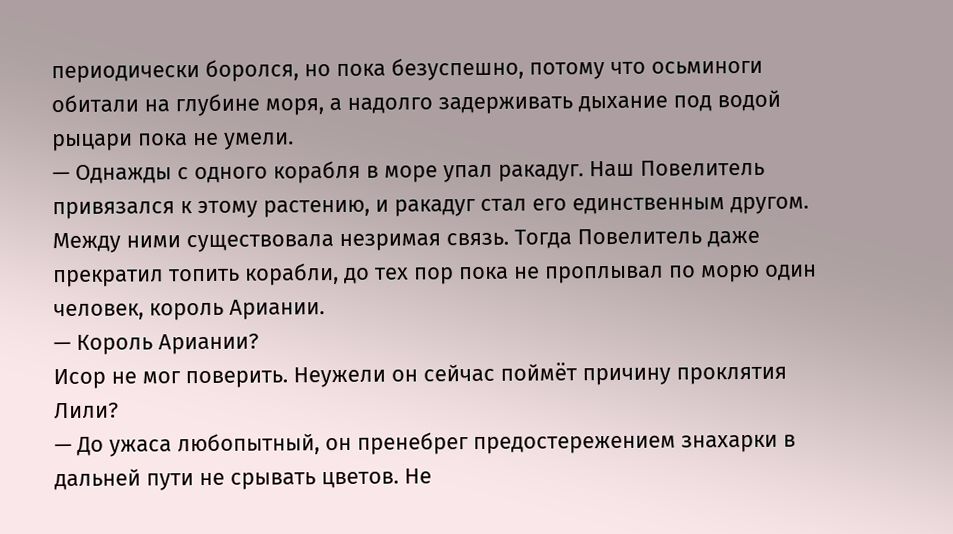периодически боролся, но пока безуспешно, потому что осьминоги обитали на глубине моря, а надолго задерживать дыхание под водой рыцари пока не умели.
— Однажды с одного корабля в море упал ракадуг. Наш Повелитель привязался к этому растению, и ракадуг стал его единственным другом. Между ними существовала незримая связь. Тогда Повелитель даже прекратил топить корабли, до тех пор пока не проплывал по морю один человек, король Ариании.
— Король Ариании?
Исор не мог поверить. Неужели он сейчас поймёт причину проклятия Лили?
— До ужаса любопытный, он пренебрег предостережением знахарки в дальней пути не срывать цветов. Не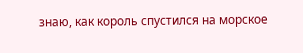знаю, как король спустился на морское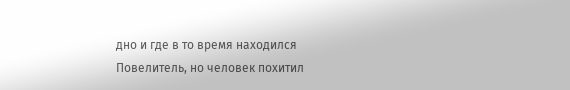дно и где в то время находился Повелитель, но человек похитил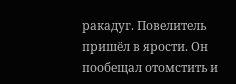ракадуг. Повелитель пришёл в ярости. Он пообещал отомстить и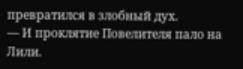превратился в злобный дух.
— И проклятие Повелителя пало на Лили.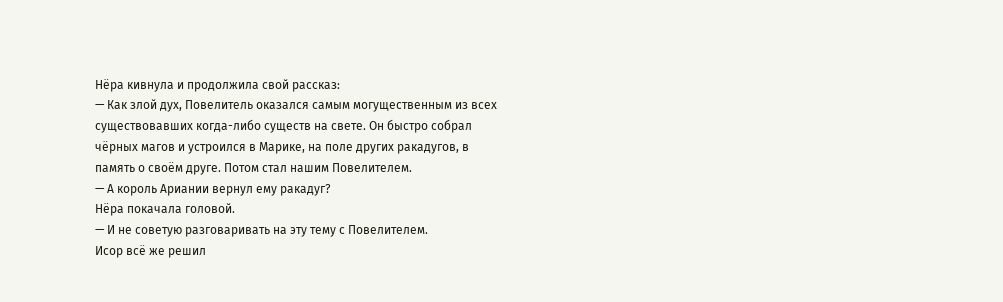Нёра кивнула и продолжила свой рассказ:
— Как злой дух, Повелитель оказался самым могущественным из всех существовавших когда-либо существ на свете. Он быстро собрал чёрных магов и устроился в Марике, на поле других ракадугов, в память о своём друге. Потом стал нашим Повелителем.
— А король Ариании вернул ему ракадуг?
Нёра покачала головой.
— И не советую разговаривать на эту тему с Повелителем.
Исор всё же решил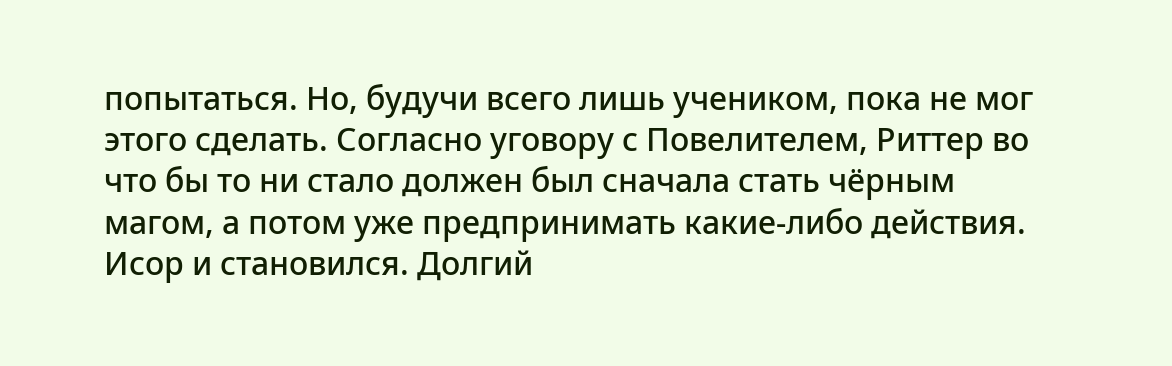попытаться. Но, будучи всего лишь учеником, пока не мог этого сделать. Согласно уговору с Повелителем, Риттер во что бы то ни стало должен был сначала стать чёрным магом, а потом уже предпринимать какие-либо действия.
Исор и становился. Долгий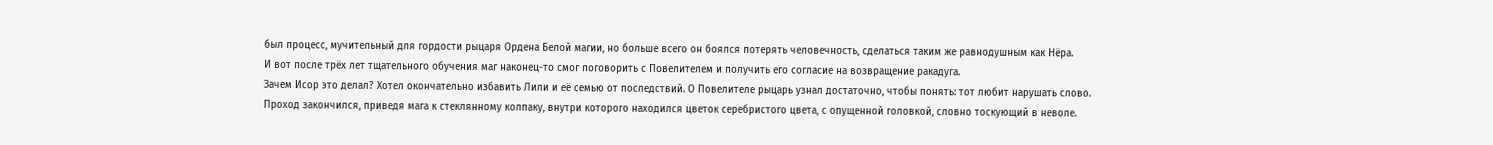был процесс, мучительный для гордости рыцаря Ордена Белой магии, но больше всего он боялся потерять человечность, сделаться таким же равнодушным как Нёра.
И вот после трёх лет тщательного обучения маг наконец-то смог поговорить с Повелителем и получить его согласие на возвращение ракадуга.
Зачем Исор это делал? Хотел окончательно избавить Лили и её семью от последствий. О Повелителе рыцарь узнал достаточно, чтобы понять: тот любит нарушать слово.
Проход закончился, приведя мага к стеклянному колпаку, внутри которого находился цветок серебристого цвета, с опущенной головкой, словно тоскующий в неволе.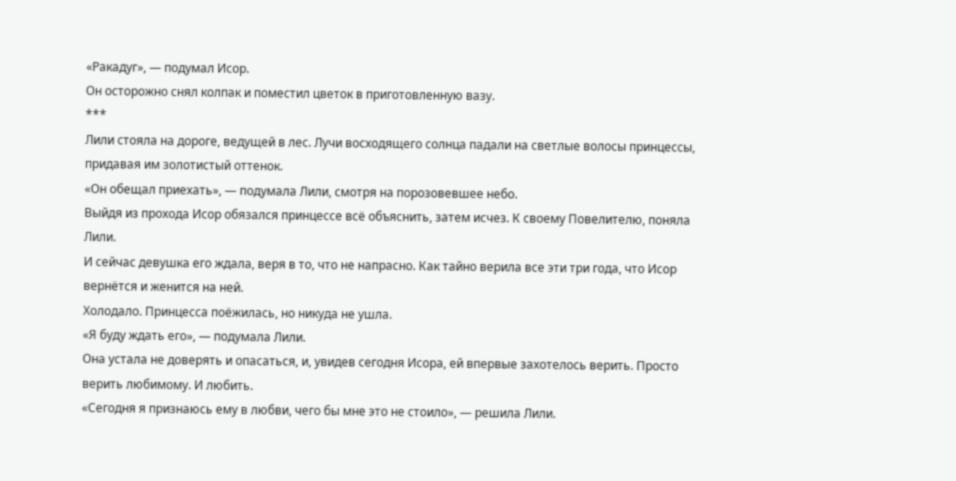«Ракадуг», — подумал Исор.
Он осторожно снял колпак и поместил цветок в приготовленную вазу.
***
Лили стояла на дороге, ведущей в лес. Лучи восходящего солнца падали на светлые волосы принцессы, придавая им золотистый оттенок.
«Он обещал приехать», — подумала Лили, смотря на порозовевшее небо.
Выйдя из прохода Исор обязался принцессе всё объяснить, затем исчез. К своему Повелителю, поняла Лили.
И сейчас девушка его ждала, веря в то, что не напрасно. Как тайно верила все эти три года, что Исор вернётся и женится на ней.
Холодало. Принцесса поёжилась, но никуда не ушла.
«Я буду ждать его», — подумала Лили.
Она устала не доверять и опасаться, и, увидев сегодня Исора, ей впервые захотелось верить. Просто верить любимому. И любить.
«Сегодня я признаюсь ему в любви, чего бы мне это не стоило», — решила Лили.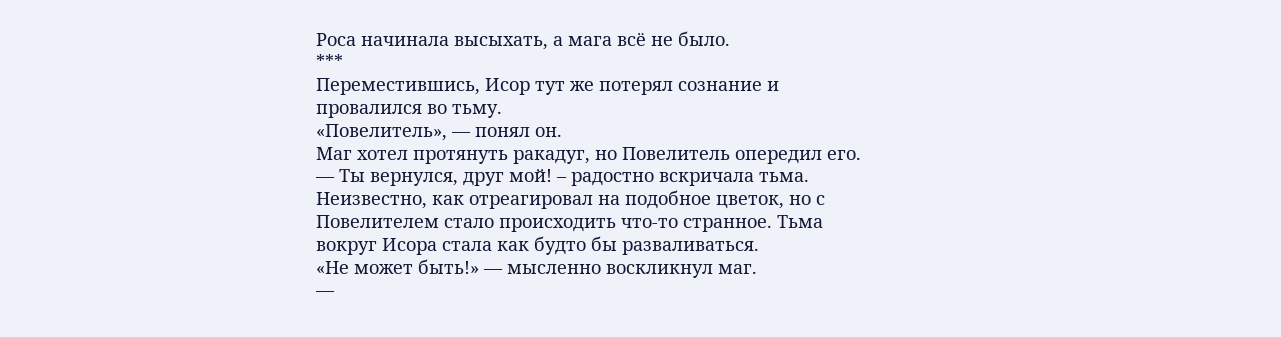Роса начинала высыхать, а мага всё не было.
***
Переместившись, Исор тут же потерял сознание и провалился во тьму.
«Повелитель», — понял он.
Маг хотел протянуть ракадуг, но Повелитель опередил его.
— Ты вернулся, друг мой! – радостно вскричала тьма.
Неизвестно, как отреагировал на подобное цветок, но с Повелителем стало происходить что-то странное. Тьма вокруг Исора стала как будто бы разваливаться.
«Не может быть!» — мысленно воскликнул маг.
—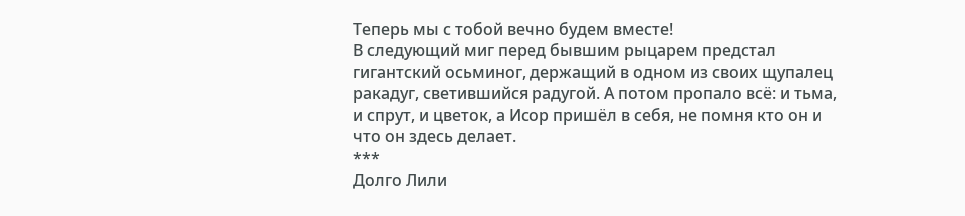Теперь мы с тобой вечно будем вместе!
В следующий миг перед бывшим рыцарем предстал гигантский осьминог, держащий в одном из своих щупалец ракадуг, светившийся радугой. А потом пропало всё: и тьма, и спрут, и цветок, а Исор пришёл в себя, не помня кто он и что он здесь делает.
***
Долго Лили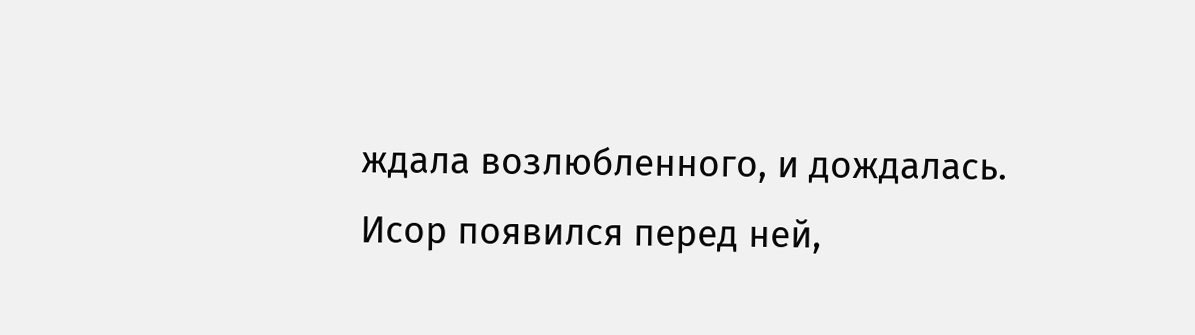ждала возлюбленного, и дождалась. Исор появился перед ней,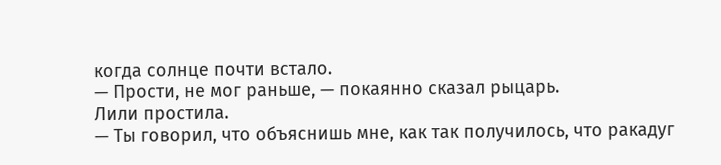когда солнце почти встало.
— Прости, не мог раньше, — покаянно сказал рыцарь.
Лили простила.
— Ты говорил, что объяснишь мне, как так получилось, что ракадуг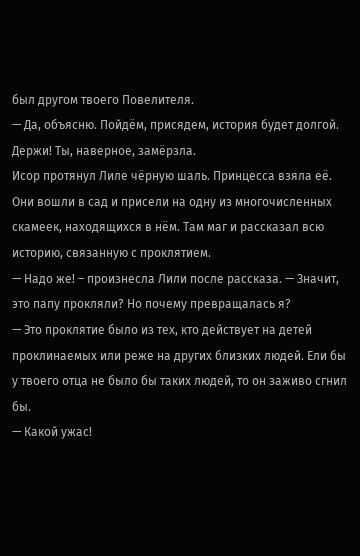был другом твоего Повелителя.
— Да, объясню. Пойдём, присядем, история будет долгой. Держи! Ты, наверное, замёрзла.
Исор протянул Лиле чёрную шаль. Принцесса взяла её.
Они вошли в сад и присели на одну из многочисленных скамеек, находящихся в нём. Там маг и рассказал всю историю, связанную с проклятием.
— Надо же! – произнесла Лили после рассказа. — Значит, это папу прокляли? Но почему превращалась я?
— Это проклятие было из тех, кто действует на детей проклинаемых или реже на других близких людей. Ели бы у твоего отца не было бы таких людей, то он заживо сгнил бы.
— Какой ужас!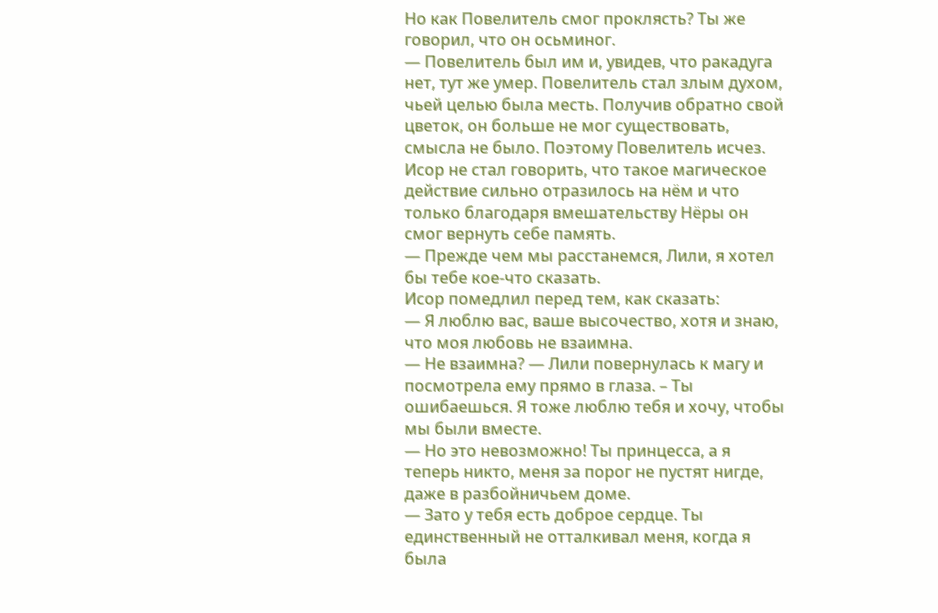Но как Повелитель смог проклясть? Ты же говорил, что он осьминог.
— Повелитель был им и, увидев, что ракадуга нет, тут же умер. Повелитель стал злым духом, чьей целью была месть. Получив обратно свой цветок, он больше не мог существовать, смысла не было. Поэтому Повелитель исчез.
Исор не стал говорить, что такое магическое действие сильно отразилось на нём и что только благодаря вмешательству Нёры он смог вернуть себе память.
— Прежде чем мы расстанемся, Лили, я хотел бы тебе кое-что сказать.
Исор помедлил перед тем, как сказать:
— Я люблю вас, ваше высочество, хотя и знаю, что моя любовь не взаимна.
— Не взаимна? — Лили повернулась к магу и посмотрела ему прямо в глаза. – Ты ошибаешься. Я тоже люблю тебя и хочу, чтобы мы были вместе.
— Но это невозможно! Ты принцесса, а я теперь никто, меня за порог не пустят нигде, даже в разбойничьем доме.
— Зато у тебя есть доброе сердце. Ты единственный не отталкивал меня, когда я была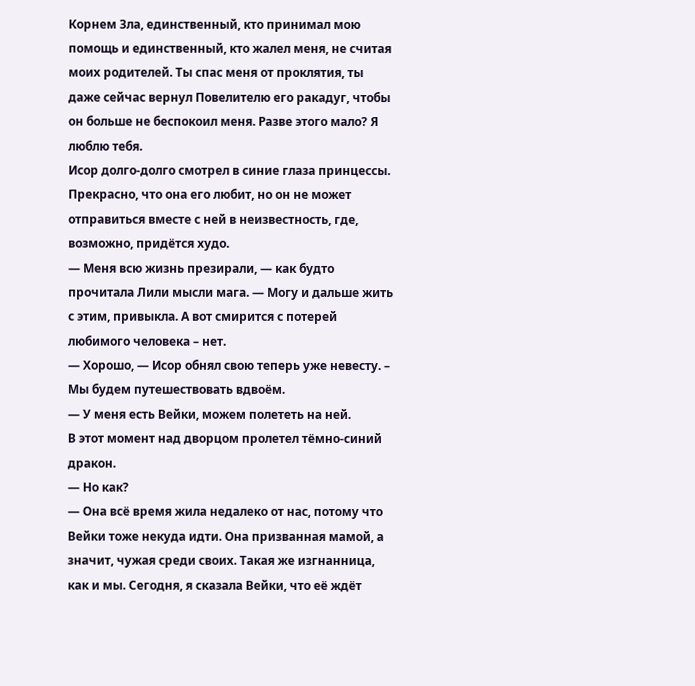Корнем Зла, единственный, кто принимал мою помощь и единственный, кто жалел меня, не считая моих родителей. Ты спас меня от проклятия, ты даже сейчас вернул Повелителю его ракадуг, чтобы он больше не беспокоил меня. Разве этого мало? Я люблю тебя.
Исор долго-долго смотрел в синие глаза принцессы. Прекрасно, что она его любит, но он не может отправиться вместе с ней в неизвестность, где, возможно, придётся худо.
— Меня всю жизнь презирали, — как будто прочитала Лили мысли мага. — Могу и дальше жить с этим, привыкла. А вот смирится с потерей любимого человека – нет.
— Хорошо, — Исор обнял свою теперь уже невесту. – Мы будем путешествовать вдвоём.
— У меня есть Вейки, можем полететь на ней.
В этот момент над дворцом пролетел тёмно-синий дракон.
— Но как?
— Она всё время жила недалеко от нас, потому что Вейки тоже некуда идти. Она призванная мамой, а значит, чужая среди своих. Такая же изгнанница, как и мы. Сегодня, я сказала Вейки, что её ждёт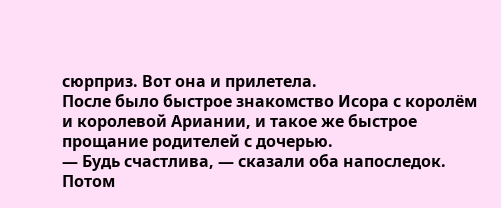сюрприз. Вот она и прилетела.
После было быстрое знакомство Исора с королём и королевой Ариании, и такое же быстрое прощание родителей с дочерью.
— Будь счастлива, — сказали оба напоследок.
Потом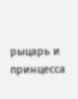рыцарь и принцесса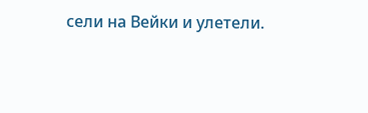сели на Вейки и улетели.